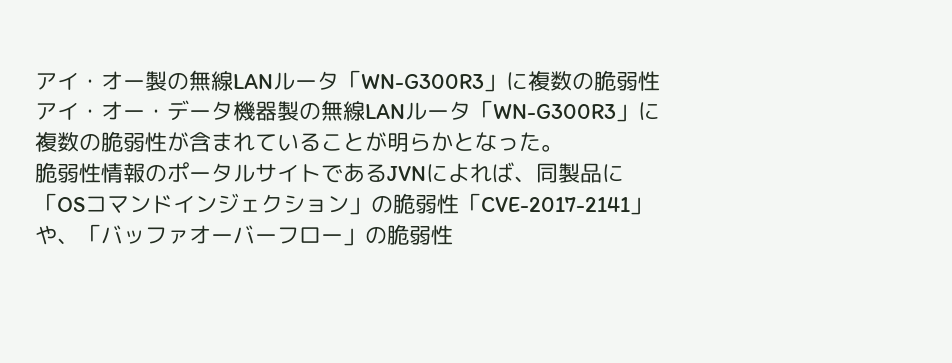アイ・オー製の無線LANルータ「WN-G300R3」に複数の脆弱性
アイ・オー・データ機器製の無線LANルータ「WN-G300R3」に複数の脆弱性が含まれていることが明らかとなった。
脆弱性情報のポータルサイトであるJVNによれば、同製品に「OSコマンドインジェクション」の脆弱性「CVE-2017-2141」や、「バッファオーバーフロー」の脆弱性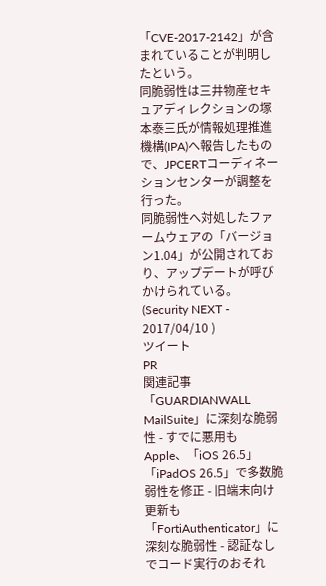「CVE-2017-2142」が含まれていることが判明したという。
同脆弱性は三井物産セキュアディレクションの塚本泰三氏が情報処理推進機構(IPA)へ報告したもので、JPCERTコーディネーションセンターが調整を行った。
同脆弱性へ対処したファームウェアの「バージョン1.04」が公開されており、アップデートが呼びかけられている。
(Security NEXT - 2017/04/10 )
ツイート
PR
関連記事
「GUARDIANWALL MailSuite」に深刻な脆弱性 - すでに悪用も
Apple、「iOS 26.5」「iPadOS 26.5」で多数脆弱性を修正 - 旧端末向け更新も
「FortiAuthenticator」に深刻な脆弱性 - 認証なしでコード実行のおそれ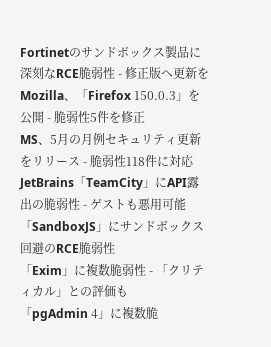Fortinetのサンドボックス製品に深刻なRCE脆弱性 - 修正版へ更新を
Mozilla、「Firefox 150.0.3」を公開 - 脆弱性5件を修正
MS、5月の月例セキュリティ更新をリリース - 脆弱性118件に対応
JetBrains「TeamCity」にAPI露出の脆弱性 - ゲストも悪用可能
「SandboxJS」にサンドボックス回避のRCE脆弱性
「Exim」に複数脆弱性 - 「クリティカル」との評価も
「pgAdmin 4」に複数脆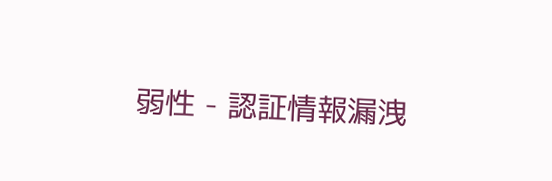弱性 - 認証情報漏洩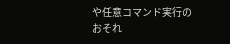や任意コマンド実行のおそれ